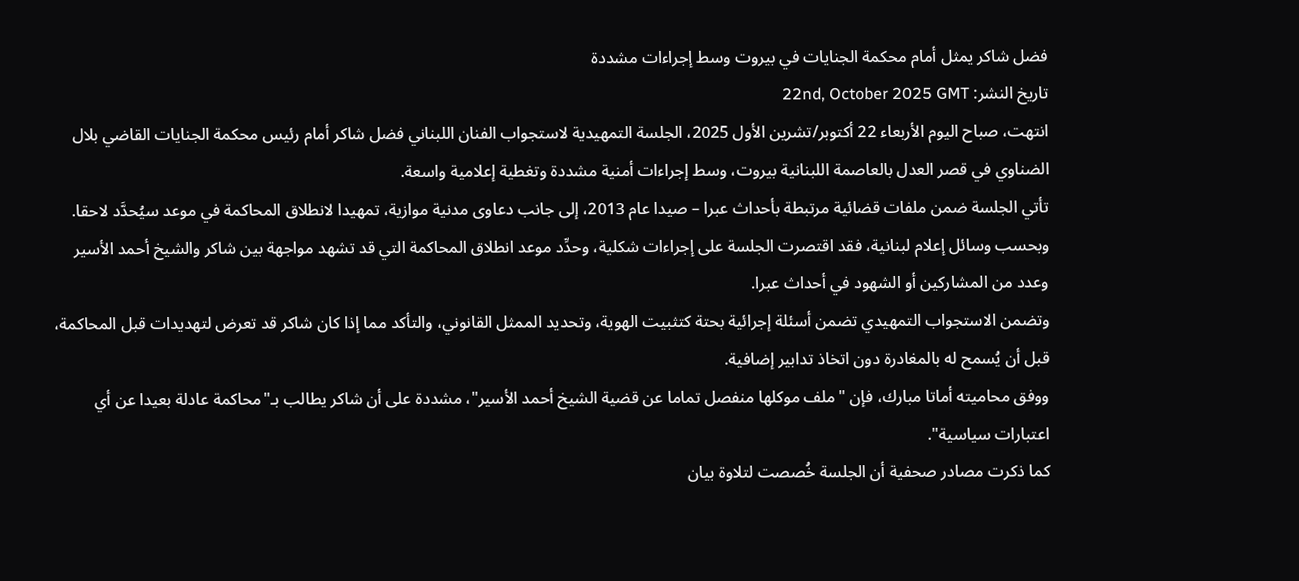فضل شاكر يمثل أمام محكمة الجنايات في بيروت وسط إجراءات مشددة
تاريخ النشر: 22nd, October 2025 GMT
انتهت، صباح اليوم الأربعاء 22 أكتوبر/تشرين الأول 2025، الجلسة التمهيدية لاستجواب الفنان اللبناني فضل شاكر أمام رئيس محكمة الجنايات القاضي بلال الضناوي في قصر العدل بالعاصمة اللبنانية بيروت، وسط إجراءات أمنية مشددة وتغطية إعلامية واسعة.
تأتي الجلسة ضمن ملفات قضائية مرتبطة بأحداث عبرا – صيدا عام 2013، إلى جانب دعاوى مدنية موازية، تمهيدا لانطلاق المحاكمة في موعد سيُحدَّد لاحقا.
وبحسب وسائل إعلام لبنانية، فقد اقتصرت الجلسة على إجراءات شكلية، وحدِّد موعد انطلاق المحاكمة التي قد تشهد مواجهة بين شاكر والشيخ أحمد الأسير وعدد من المشاركين أو الشهود في أحداث عبرا.
وتضمن الاستجواب التمهيدي تضمن أسئلة إجرائية بحتة كتثبيت الهوية، وتحديد الممثل القانوني، والتأكد مما إذا كان شاكر قد تعرض لتهديدات قبل المحاكمة، قبل أن يُسمح له بالمغادرة دون اتخاذ تدابير إضافية.
ووفق محاميته أماتا مبارك، فإن "ملف موكلها منفصل تماما عن قضية الشيخ أحمد الأسير"، مشددة على أن شاكر يطالب بـ"محاكمة عادلة بعيدا عن أي اعتبارات سياسية".
كما ذكرت مصادر صحفية أن الجلسة خُصصت لتلاوة بيان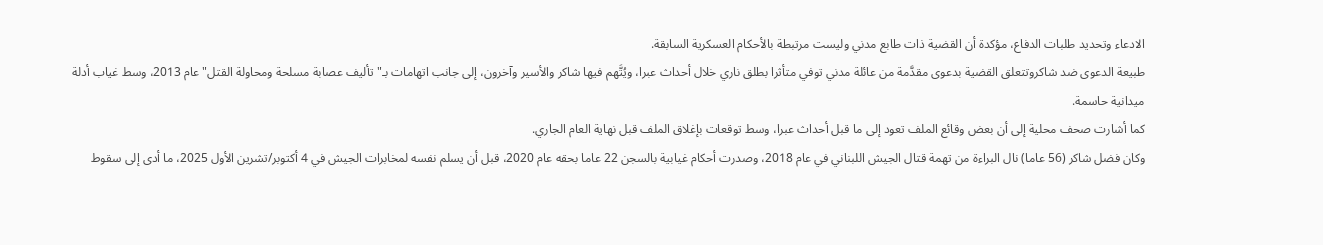الادعاء وتحديد طلبات الدفاع، مؤكدة أن القضية ذات طابع مدني وليست مرتبطة بالأحكام العسكرية السابقة.
طبيعة الدعوى ضد شاكروتتعلق القضية بدعوى مقدَّمة من عائلة مدني توفي متأثرا بطلق ناري خلال أحداث عبرا، ويُتَّهم فيها شاكر والأسير وآخرون، إلى جانب اتهامات بـ"تأليف عصابة مسلحة ومحاولة القتل" عام 2013، وسط غياب أدلة ميدانية حاسمة.
كما أشارت صحف محلية إلى أن بعض وقائع الملف تعود إلى ما قبل أحداث عبرا، وسط توقعات بإغلاق الملف قبل نهاية العام الجاري.
وكان فضل شاكر (56 عاما) نال البراءة من تهمة قتال الجيش اللبناني في عام 2018، وصدرت أحكام غيابية بالسجن 22 عاما بحقه عام 2020، قبل أن يسلم نفسه لمخابرات الجيش في 4 أكتوبر/تشرين الأول 2025، ما أدى إلى سقوط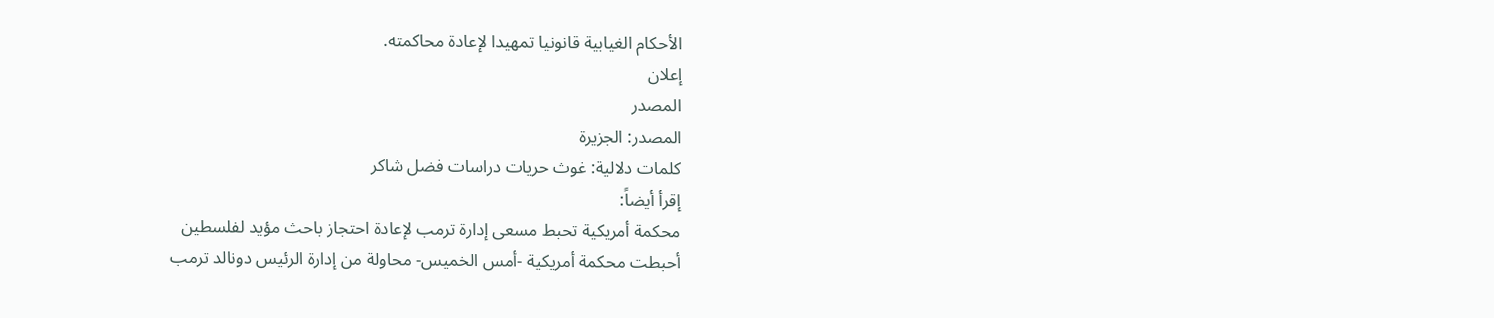الأحكام الغيابية قانونيا تمهيدا لإعادة محاكمته.
إعلان
المصدر
المصدر: الجزيرة
كلمات دلالية: غوث حريات دراسات فضل شاکر
إقرأ أيضاً:
محكمة أمريكية تحبط مسعى إدارة ترمب لإعادة احتجاز باحث مؤيد لفلسطين
أحبطت محكمة أمريكية -أمس الخميس- محاولة من إدارة الرئيس دونالد ترمب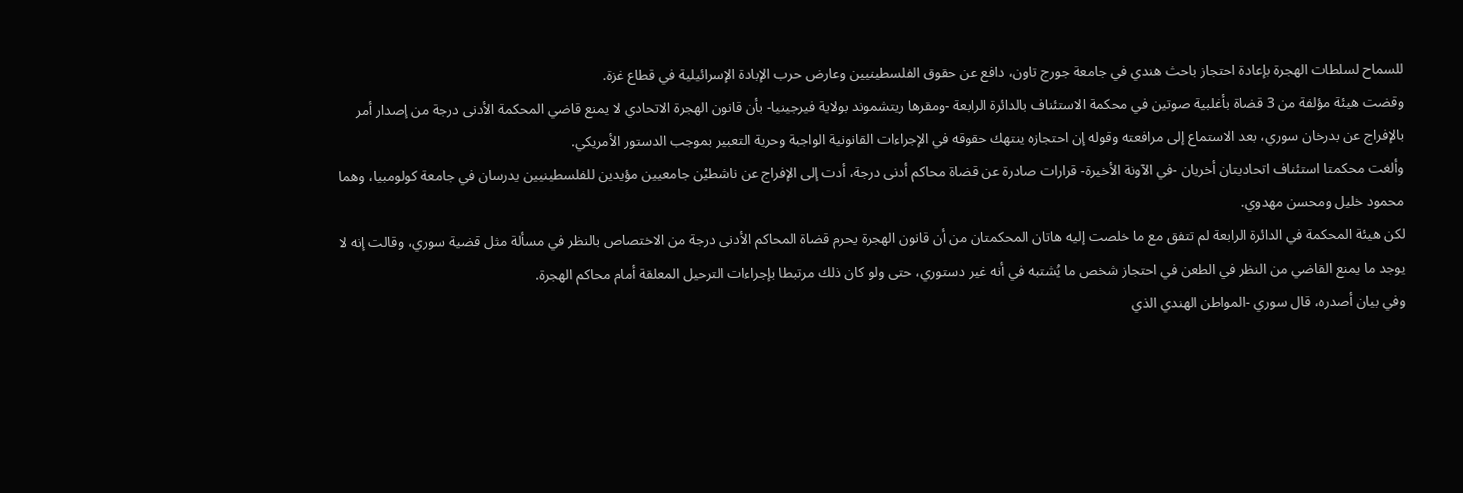للسماح لسلطات الهجرة بإعادة احتجاز باحث هندي في جامعة جورج تاون، دافع عن حقوق الفلسطينيين وعارض حرب الإبادة الإسرائيلية في قطاع غزة.
وقضت هيئة مؤلفة من 3 قضاة بأغلبية صوتين في محكمة الاستئناف بالدائرة الرابعة -ومقرها ريتشموند بولاية فيرجينيا- بأن قانون الهجرة الاتحادي لا يمنع قاضي المحكمة الأدنى درجة من إصدار أمر بالإفراج عن بدرخان سوري، بعد الاستماع إلى مرافعته وقوله إن احتجازه ينتهك حقوقه في الإجراءات القانونية الواجبة وحرية التعبير بموجب الدستور الأمريكي.
وألغت محكمتا استئناف اتحاديتان أخريان -في الآونة الأخيرة- قرارات صادرة عن قضاة محاكم أدنى درجة، أدت إلى الإفراج عن ناشطيْن جامعيين مؤيدين للفلسطينيين يدرسان في جامعة كولومبيا، وهما محمود خليل ومحسن مهدوي.
لكن هيئة المحكمة في الدائرة الرابعة لم تتفق مع ما خلصت إليه هاتان المحكمتان من أن قانون الهجرة يحرم قضاة المحاكم الأدنى درجة من الاختصاص بالنظر في مسألة مثل قضية سوري، وقالت إنه لا يوجد ما يمنع القاضي من النظر في الطعن في احتجاز شخص ما يُشتبه في أنه غير دستوري، حتى ولو كان ذلك مرتبطا بإجراءات الترحيل المعلقة أمام محاكم الهجرة.
وفي بيان أصدره، قال سوري -المواطن الهندي الذي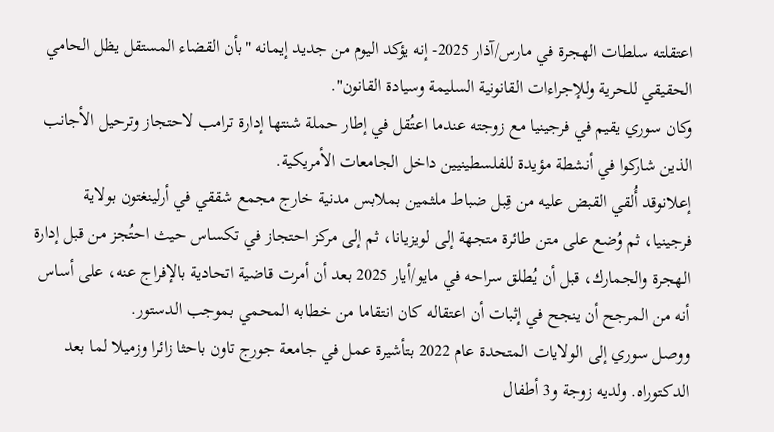اعتقلته سلطات الهجرة في مارس/آذار 2025- إنه يؤكد اليوم من جديد إيمانه "بأن القضاء المستقل يظل الحامي الحقيقي للحرية وللإجراءات القانونية السليمة وسيادة القانون".
وكان سوري يقيم في فرجينيا مع زوجته عندما اعتُقل في إطار حملة شنتها إدارة ترامب لاحتجاز وترحيل الأجانب الذين شاركوا في أنشطة مؤيدة للفلسطينيين داخل الجامعات الأمريكية.
إعلانوقد أُلقي القبض عليه من قِبل ضباط ملثمين بملابس مدنية خارج مجمع شققي في أرلينغتون بولاية فرجينيا، ثم وُضع على متن طائرة متجهة إلى لويزيانا، ثم إلى مركز احتجاز في تكساس حيث احتُجز من قبل إدارة الهجرة والجمارك، قبل أن يُطلق سراحه في مايو/أيار 2025 بعد أن أمرت قاضية اتحادية بالإفراج عنه، على أساس أنه من المرجح أن ينجح في إثبات أن اعتقاله كان انتقاما من خطابه المحمي بموجب الدستور.
ووصل سوري إلى الولايات المتحدة عام 2022 بتأشيرة عمل في جامعة جورج تاون باحثا زائرا وزميلا لما بعد الدكتوراه. ولديه زوجة و3 أطفال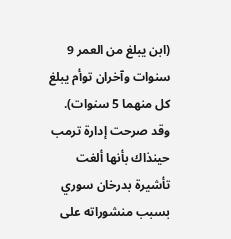(ابن يبلغ من العمر 9 سنوات وآخران توأم يبلغ كل منهما 5 سنوات).
وقد صرحت إدارة ترمب حينذاك بأنها ألغت تأشيرة بدرخان سوري بسبب منشوراته على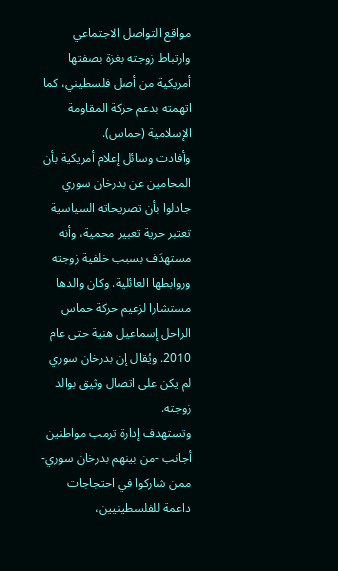مواقع التواصل الاجتماعي وارتباط زوجته بغزة بصفتها أمريكية من أصل فلسطيني، كما اتهمته بدعم حركة المقاومة الإسلامية (حماس).
وأفادت وسائل إعلام أمريكية بأن المحامين عن بدرخان سوري جادلوا بأن تصريحاته السياسية تعتبر حرية تعبير محمية، وأنه مستهدَف بسبب خلفية زوجته وروابطها العائلية. وكان والدها مستشارا لزعيم حركة حماس الراحل إسماعيل هنية حتى عام 2010. ويُقال إن بدرخان سوري لم يكن على اتصال وثيق بوالد زوجته.
وتستهدف إدارة ترمب مواطنين أجانب -من بينهم بدرخان سوري- ممن شاركوا في احتجاجات داعمة للفلسطينيين،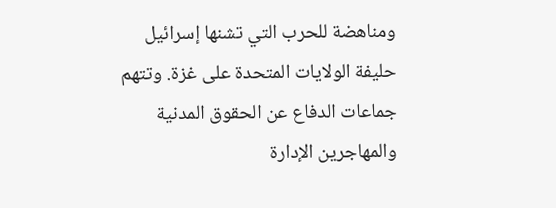ومناهضة للحرب التي تشنها إسرائيل حليفة الولايات المتحدة على غزة. وتتهم جماعات الدفاع عن الحقوق المدنية والمهاجرين الإدارة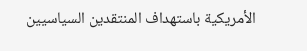الأمريكية باستهداف المنتقدين السياسيين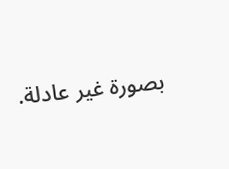بصورة غير عادلة.